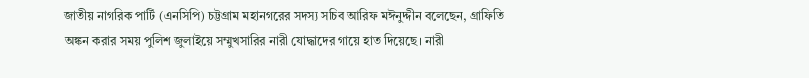জাতীয় নাগরিক পার্টি (এনসিপি) চট্টগ্রাম মহানগরের সদস্য সচিব আরিফ মঈনুদ্দীন বলেছেন, গ্রাফিতি অঙ্কন করার সময় পুলিশ জুলাইয়ে সম্মুখসারির নারী যোদ্ধাদের গায়ে হাত দিয়েছে। নারী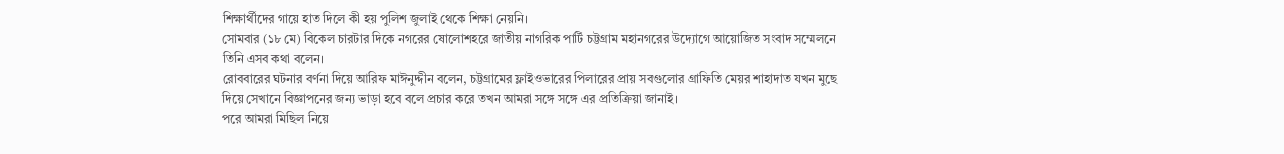শিক্ষার্থীদের গায়ে হাত দিলে কী হয় পুলিশ জুলাই থেকে শিক্ষা নেয়নি।
সোমবার (১৮ মে) বিকেল চারটার দিকে নগরের ষোলোশহরে জাতীয় নাগরিক পার্টি চট্টগ্রাম মহানগরের উদ্যোগে আয়োজিত সংবাদ সম্মেলনে তিনি এসব কথা বলেন।
রোববারের ঘটনার বর্ণনা দিয়ে আরিফ মাঈনুদ্দীন বলেন, চট্টগ্রামের ফ্লাইওভারের পিলারের প্রায় সবগুলোর গ্রাফিতি মেয়র শাহাদাত যখন মুছে দিয়ে সেখানে বিজ্ঞাপনের জন্য ভাড়া হবে বলে প্রচার করে তখন আমরা সঙ্গে সঙ্গে এর প্রতিক্রিয়া জানাই।
পরে আমরা মিছিল নিয়ে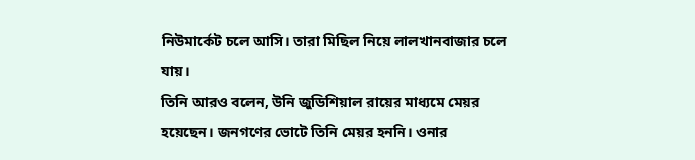নিউমার্কেট চলে আসি। তারা মিছিল নিয়ে লালখানবাজার চলে যায়।
তিনি আরও বলেন, উনি জুডিশিয়াল রায়ের মাধ্যমে মেয়র হয়েছেন। জনগণের ভোটে তিনি মেয়র হননি। ওনার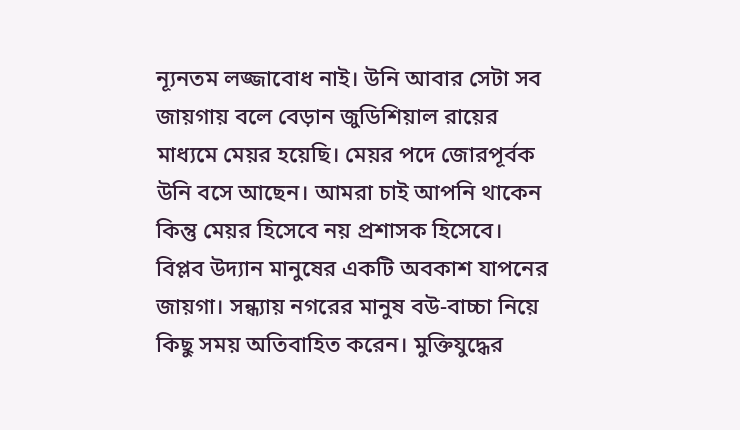ন্যূনতম লজ্জাবোধ নাই। উনি আবার সেটা সব জায়গায় বলে বেড়ান জুডিশিয়াল রায়ের মাধ্যমে মেয়র হয়েছি। মেয়র পদে জোরপূর্বক উনি বসে আছেন। আমরা চাই আপনি থাকেন কিন্তু মেয়র হিসেবে নয় প্রশাসক হিসেবে।
বিপ্লব উদ্যান মানুষের একটি অবকাশ যাপনের জায়গা। সন্ধ্যায় নগরের মানুষ বউ-বাচ্চা নিয়ে কিছু সময় অতিবাহিত করেন। মুক্তিযুদ্ধের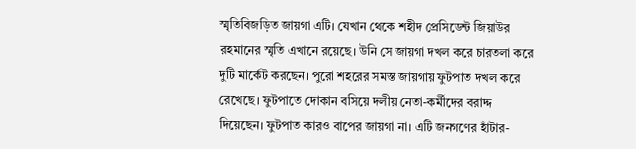স্মৃতিবিজড়িত জায়গা এটি। যেখান থেকে শহীদ প্রেসিডেন্ট জিয়াউর রহমানের স্মৃতি এখানে রয়েছে। উনি সে জায়গা দখল করে চারতলা করে দুটি মার্কেট করছেন। পুরো শহরের সমস্ত জায়গায় ফুটপাত দখল করে রেখেছে। ফুটপাতে দোকান বসিয়ে দলীয় নেতা-কর্মীদের বরাদ্দ দিয়েছেন। ফুটপাত কারও বাপের জায়গা না। এটি জনগণের হাঁটার-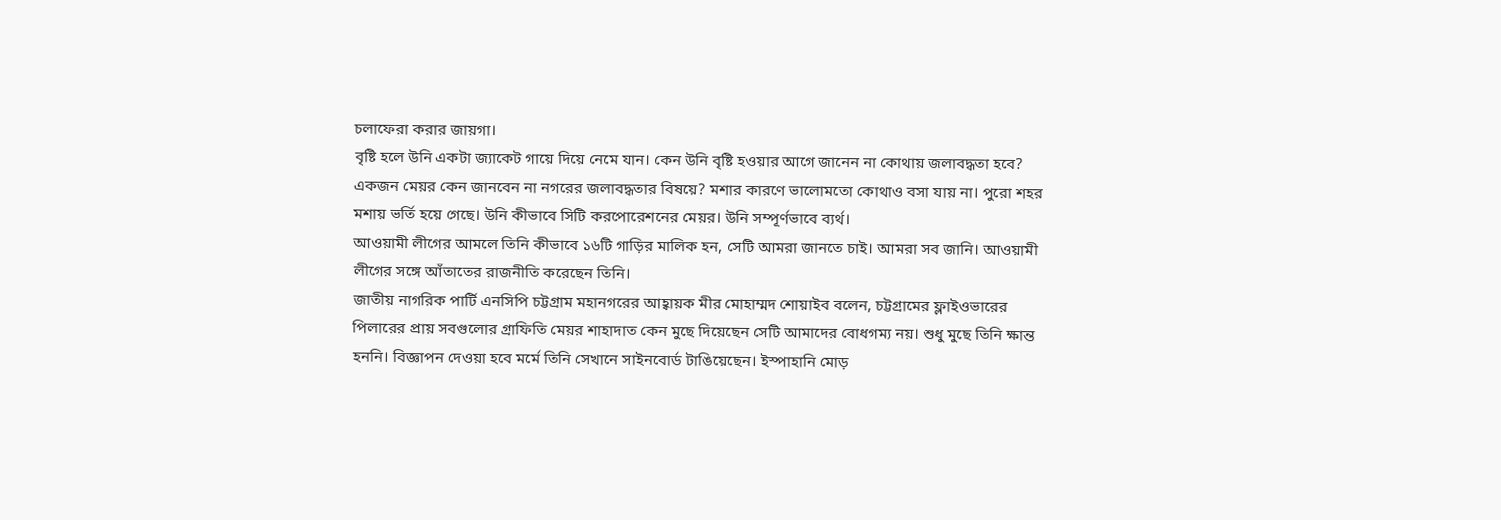চলাফেরা করার জায়গা।
বৃষ্টি হলে উনি একটা জ্যাকেট গায়ে দিয়ে নেমে যান। কেন উনি বৃষ্টি হওয়ার আগে জানেন না কোথায় জলাবদ্ধতা হবে? একজন মেয়র কেন জানবেন না নগরের জলাবদ্ধতার বিষয়ে? মশার কারণে ভালোমতো কোথাও বসা যায় না। পুরো শহর মশায় ভর্তি হয়ে গেছে। উনি কীভাবে সিটি করপোরেশনের মেয়র। উনি সম্পূর্ণভাবে ব্যর্থ।
আওয়ামী লীগের আমলে তিনি কীভাবে ১৬টি গাড়ির মালিক হন, সেটি আমরা জানতে চাই। আমরা সব জানি। আওয়ামী লীগের সঙ্গে আঁতাতের রাজনীতি করেছেন তিনি।
জাতীয় নাগরিক পার্টি এনসিপি চট্টগ্রাম মহানগরের আহ্বায়ক মীর মোহাম্মদ শোয়াইব বলেন, চট্টগ্রামের ফ্লাইওভারের পিলারের প্রায় সবগুলোর গ্রাফিতি মেয়র শাহাদাত কেন মুছে দিয়েছেন সেটি আমাদের বোধগম্য নয়। শুধু মুছে তিনি ক্ষান্ত হননি। বিজ্ঞাপন দেওয়া হবে মর্মে তিনি সেখানে সাইনবোর্ড টাঙিয়েছেন। ইস্পাহানি মোড়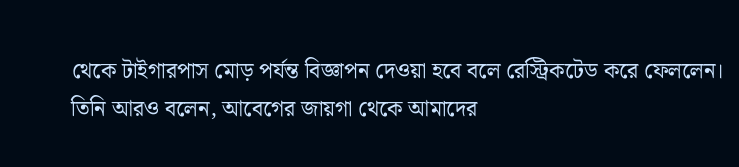থেকে টাইগারপাস মোড় পর্যন্ত বিজ্ঞাপন দেওয়া হবে বলে রেস্ট্রিকটেড করে ফেললেন।
তিনি আরও বলেন, আবেগের জায়গা থেকে আমাদের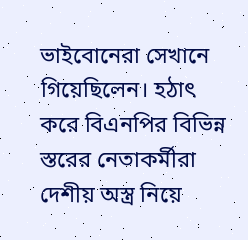ভাইবোনেরা সেখানে গিয়েছিলেন। হঠাৎ করে বিএনপির বিভিন্ন স্তরের নেতাকর্মীরা দেশীয় অস্ত্র নিয়ে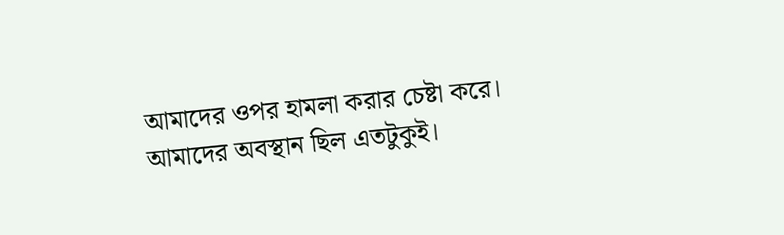আমাদের ওপর হামলা করার চেষ্টা করে। আমাদের অবস্থান ছিল এতটুকুই।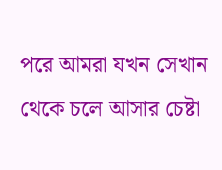পরে আমরা যখন সেখান থেকে চলে আসার চেষ্টা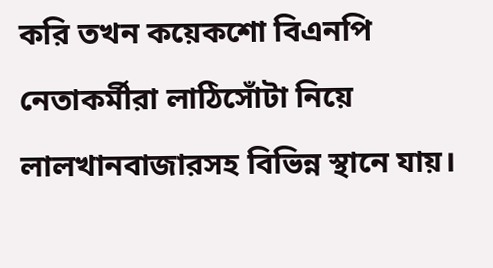করি তখন কয়েকশো বিএনপি নেতাকর্মীরা লাঠিসোঁটা নিয়ে লালখানবাজারসহ বিভিন্ন স্থানে যায়।